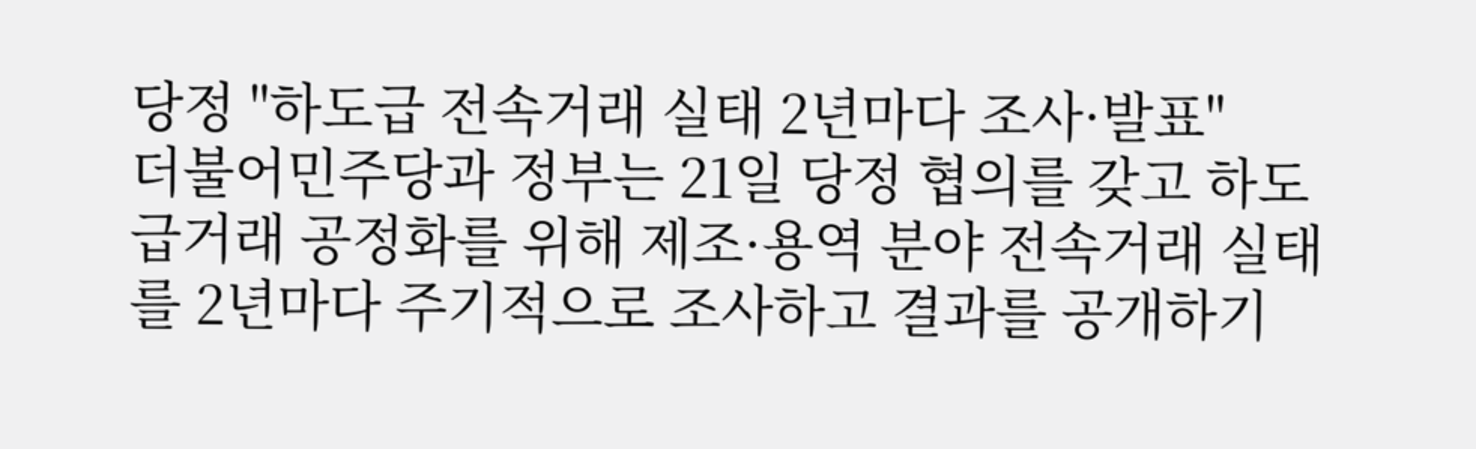당정 "하도급 전속거래 실태 2년마다 조사·발표"
더불어민주당과 정부는 21일 당정 협의를 갖고 하도급거래 공정화를 위해 제조·용역 분야 전속거래 실태를 2년마다 주기적으로 조사하고 결과를 공개하기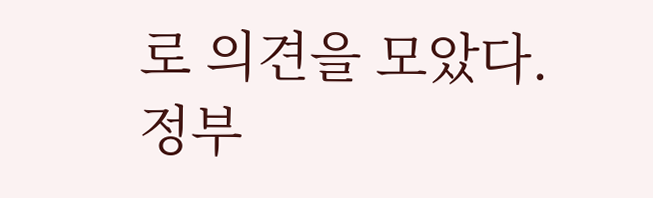로 의견을 모았다.
정부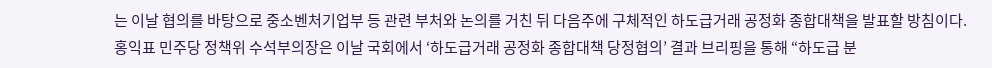는 이날 협의를 바탕으로 중소벤처기업부 등 관련 부처와 논의를 거친 뒤 다음주에 구체적인 하도급거래 공정화 종합대책을 발표할 방침이다.
홍익표 민주당 정책위 수석부의장은 이날 국회에서 ‘하도급거래 공정화 종합대책 당정협의’ 결과 브리핑을 통해 “하도급 분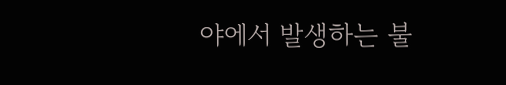야에서 발생하는 불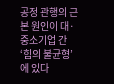공정 관행의 근본 원인이 대·중소기업 간 ‘힘의 불균형’에 있다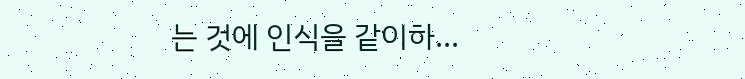는 것에 인식을 같이하...